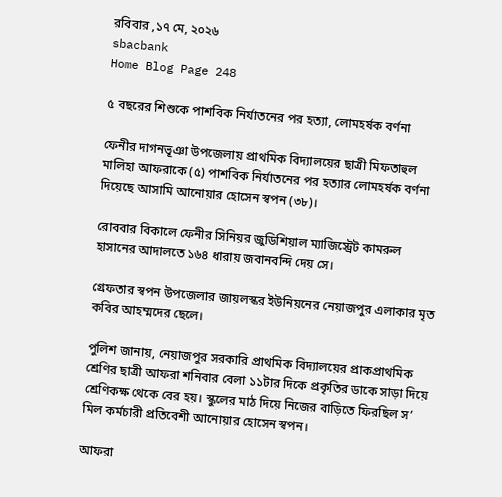রবিবার ,১৭ মে, ২০২৬
sbacbank
Home Blog Page 248

৫ বছরের শিশুকে পাশবিক নির্যাতনের পর হত্যা, লোমহর্ষক বর্ণনা

ফেনীর দাগনভূঞা উপজেলায় প্রাথমিক বিদ্যালয়ের ছাত্রী মিফতাহুল মালিহা আফরাকে (৫) পাশবিক নির্যাতনের পর হত্যার লোমহর্ষক বর্ণনা দিয়েছে আসামি আনোয়ার হোসেন স্বপন (৩৮)।

রোববার বিকালে ফেনীর সিনিয়র জুডিশিয়াল ম্যাজিস্ট্রেট কামরুল হাসানের আদালতে ১৬৪ ধারায় জবানবন্দি দেয় সে।

গ্রেফতার স্বপন উপজেলার জায়লস্কর ইউনিয়নের নেয়াজপুর এলাকার মৃত কবির আহম্মদের ছেলে।

পুলিশ জানায়, নেয়াজপুর সরকারি প্রাথমিক বিদ্যালয়ের প্রাকপ্রাথমিক শ্রেণির ছাত্রী আফরা শনিবার বেলা ১১টার দিকে প্রকৃতির ডাকে সাড়া দিয়ে শ্রেণিকক্ষ থেকে বের হয়। স্কুলের মাঠ দিয়ে নিজের বাড়িতে ফিরছিল স’ মিল কর্মচারী প্রতিবেশী আনোয়ার হোসেন স্বপন।

আফরা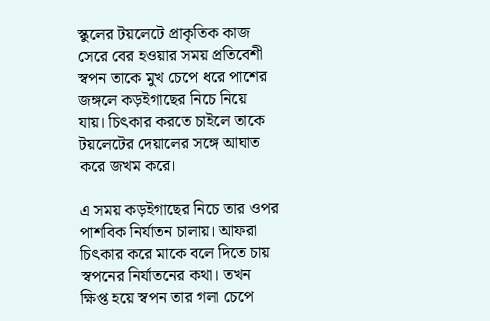স্কুলের টয়লেটে প্রাকৃতিক কাজ সেরে বের হওয়ার সময় প্রতিবেশী স্বপন তাকে মুখ চেপে ধরে পাশের জঙ্গলে কড়ইগাছের নিচে নিয়ে যায়। চিৎকার করতে চাইলে তাকে টয়লেটের দেয়ালের সঙ্গে আঘাত করে জখম করে।

এ সময় কড়ইগাছের নিচে তার ওপর পাশবিক নির্যাতন চালায়। আফরা চিৎকার করে মাকে বলে দিতে চায় স্বপনের নির্যাতনের কথা। তখন ক্ষিপ্ত হয়ে স্বপন তার গলা চেপে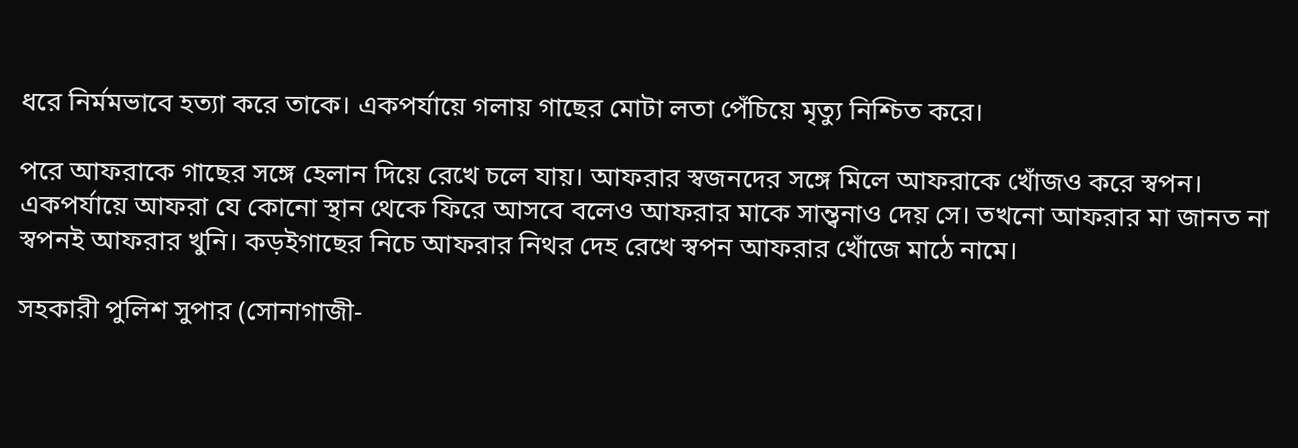ধরে নির্মমভাবে হত্যা করে তাকে। একপর্যায়ে গলায় গাছের মোটা লতা পেঁচিয়ে মৃত্যু নিশ্চিত করে।

পরে আফরাকে গাছের সঙ্গে হেলান দিয়ে রেখে চলে যায়। আফরার স্বজনদের সঙ্গে মিলে আফরাকে খোঁজও করে স্বপন। একপর্যায়ে আফরা যে কোনো স্থান থেকে ফিরে আসবে বলেও আফরার মাকে সান্ত্বনাও দেয় সে। তখনো আফরার মা জানত না স্বপনই আফরার খুনি। কড়ইগাছের নিচে আফরার নিথর দেহ রেখে স্বপন আফরার খোঁজে মাঠে নামে।

সহকারী পুলিশ সুপার (সোনাগাজী-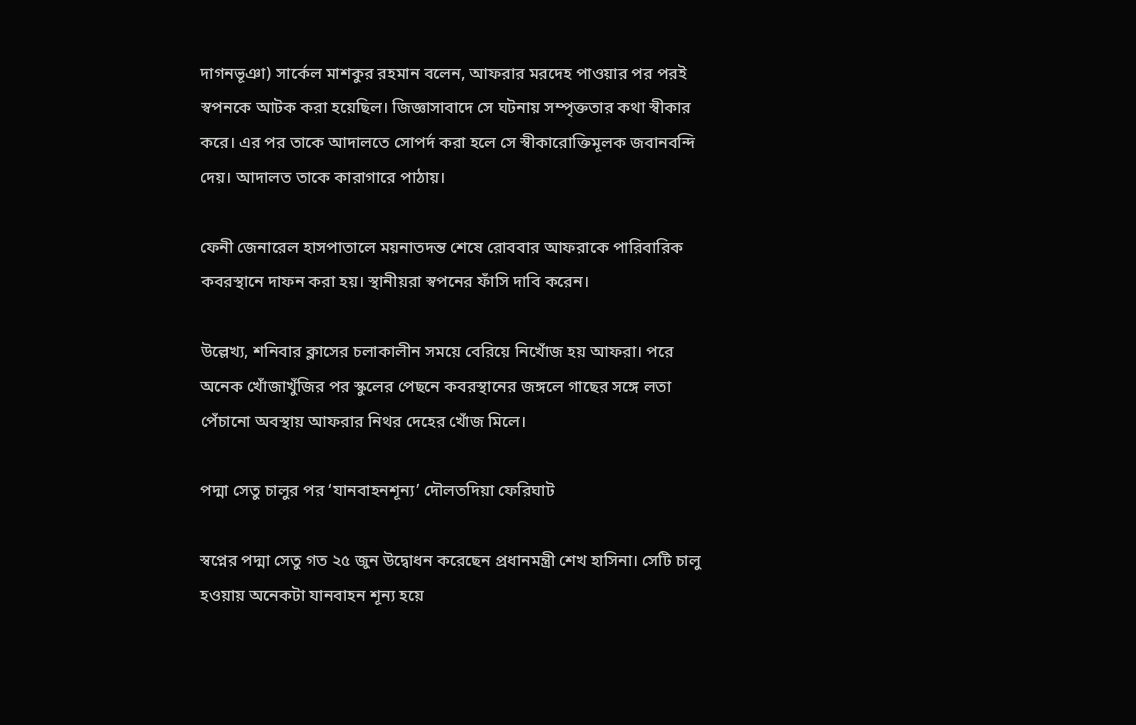দাগনভূঞা) সার্কেল মাশকুর রহমান বলেন, আফরার মরদেহ পাওয়ার পর পরই স্বপনকে আটক করা হয়েছিল। জিজ্ঞাসাবাদে সে ঘটনায় সম্পৃক্ততার কথা স্বীকার করে। এর পর তাকে আদালতে সোপর্দ করা হলে সে স্বীকারোক্তিমূলক জবানবন্দি দেয়। আদালত তাকে কারাগারে পাঠায়।

ফেনী জেনারেল হাসপাতালে ময়নাতদন্ত শেষে রোববার আফরাকে পারিবারিক কবরস্থানে দাফন করা হয়। স্থানীয়রা স্বপনের ফাঁসি দাবি করেন।

উল্লেখ্য, শনিবার ক্লাসের চলাকালীন সময়ে বেরিয়ে নিখোঁজ হয় আফরা। পরে অনেক খোঁজাখুঁজির পর স্কুলের পেছনে কবরস্থানের জঙ্গলে গাছের সঙ্গে লতা পেঁচানো অবস্থায় আফরার নিথর দেহের খোঁজ মিলে।

পদ্মা সেতু চালুর পর ‘যানবাহনশূন্য’ দৌলতদিয়া ফেরিঘাট

স্বপ্নের পদ্মা সেতু গত ২৫ জুন উদ্বোধন করেছেন প্রধানমন্ত্রী শেখ হাসিনা। সেটি চালু হওয়ায় অনেকটা যানবাহন শূন্য হয়ে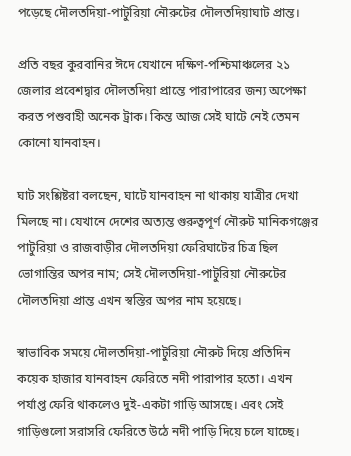পড়েছে দৌলতদিয়া-পাটুরিয়া নৌরুটের দৌলতদিয়াঘাট প্রান্ত।

প্রতি বছর কুরবানির ঈদে যেখানে দক্ষিণ-পশ্চিমাঞ্চলের ২১ জেলার প্রবেশদ্বার দৌলতদিয়া প্রান্তে পারাপারের জন্য অপেক্ষা করত পশুবাহী অনেক ট্রাক। কিন্ত আজ সেই ঘাটে নেই তেমন কোনো যানবাহন।

ঘাট সংশ্লিষ্টরা বলছেন, ঘাটে যানবাহন না থাকায় যাত্রীর দেখা মিলছে না। যেখানে দেশের অত্যন্ত গুরুত্বপূর্ণ নৌরুট মানিকগঞ্জের পাটুরিয়া ও রাজবাড়ীর দৌলতদিয়া ফেরিঘাটের চিত্র ছিল ভোগান্তির অপর নাম; সেই দৌলতদিয়া-পাটুরিয়া নৌরুটের দৌলতদিয়া প্রান্ত এখন স্বস্তির অপর নাম হয়েছে।

স্বাভাবিক সময়ে দৌলতদিয়া-পাটুরিয়া নৌরুট দিয়ে প্রতিদিন কয়েক হাজার যানবাহন ফেরিতে নদী পারাপার হতো। এখন পর্যাপ্ত ফেরি থাকলেও দুই-একটা গাড়ি আসছে। এবং সেই গাড়িগুলো সরাসরি ফেরিতে উঠে নদী পাড়ি দিয়ে চলে যাচ্ছে।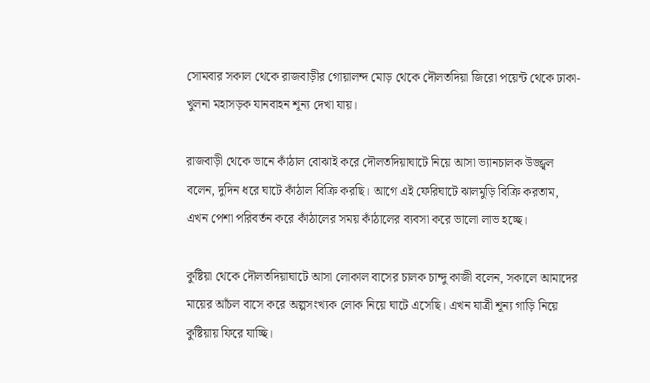সোমবার সকাল থেকে রাজবাড়ীর গোয়ালন্দ মোড় থেকে দৌলতদিয়া জিরো পয়েন্ট থেকে ঢাকা-খুলনা মহাসড়ক যানবাহন শূন্য দেখা যায়।

রাজবাড়ী থেকে ভানে কাঁঠাল বোঝাই করে দৌলতদিয়াঘাটে নিয়ে আসা ভ্যানচালক উজ্জ্বল বলেন, দুদিন ধরে ঘাটে কাঁঠাল বিক্রি করছি। আগে এই ফেরিঘাটে ঝালমুড়ি বিক্রি করতাম, এখন পেশা পরিবর্তন করে কাঁঠালের সময় কাঁঠালের ব্যবসা করে ভালো লাভ হচ্ছে।

কুষ্টিয়া থেকে দৌলতদিয়াঘাটে আসা লোকাল বাসের চালক চান্দু কাজী বলেন, সকালে আমাদের মায়ের আঁচল বাসে করে অল্পসংখ্যক লোক নিয়ে ঘাটে এসেছি। এখন যাত্রী শূন্য গাড়ি নিয়ে কুষ্টিয়ায় ফিরে যাচ্ছি।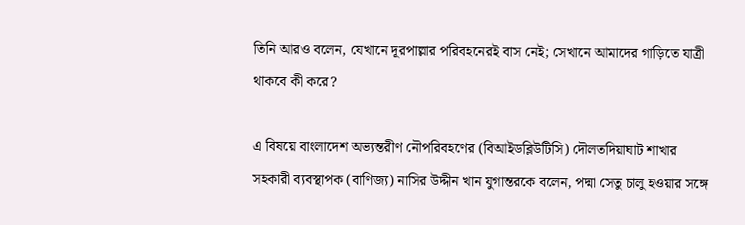তিনি আরও বলেন, যেখানে দূরপাল্লার পরিবহনেরই বাস নেই; সেখানে আমাদের গাড়িতে যাত্রী থাকবে কী করে?

এ বিষয়ে বাংলাদেশ অভ্যন্তরীণ নৌপরিবহণের (বিআইডব্লিউটিসি) দৌলতদিয়াঘাট শাখার সহকারী ব্যবস্থাপক (বাণিজ্য) নাসির উদ্দীন খান যুগান্তরকে বলেন, পদ্মা সেতু চালু হওয়ার সঙ্গে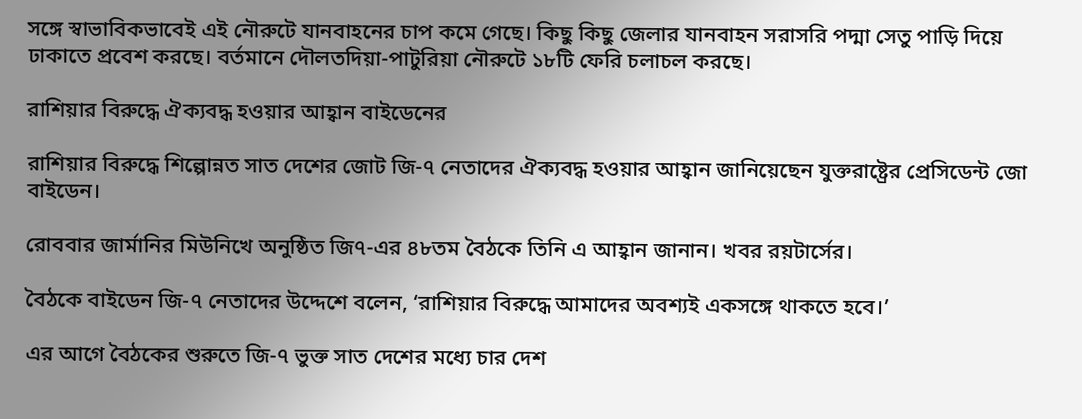সঙ্গে স্বাভাবিকভাবেই এই নৌরুটে যানবাহনের চাপ কমে গেছে। কিছু কিছু জেলার যানবাহন সরাসরি পদ্মা সেতু পাড়ি দিয়ে ঢাকাতে প্রবেশ করছে। বর্তমানে দৌলতদিয়া-পাটুরিয়া নৌরুটে ১৮টি ফেরি চলাচল করছে।

রাশিয়ার বিরুদ্ধে ঐক্যবদ্ধ হওয়ার আহ্বান বাইডেনের

রাশিয়ার বিরুদ্ধে শিল্পোন্নত সাত দেশের জোট জি-৭ নেতাদের ঐক্যবদ্ধ হওয়ার আহ্বান জানিয়েছেন যুক্তরাষ্ট্রের প্রেসিডেন্ট জো বাইডেন।

রোববার জার্মানির মিউনিখে অনুষ্ঠিত জি৭-এর ৪৮তম বৈঠকে তিনি এ আহ্বান জানান। খবর রয়টার্সের।

বৈঠকে বাইডেন জি-৭ নেতাদের উদ্দেশে বলেন, ‘রাশিয়ার বিরুদ্ধে আমাদের অবশ্যই একসঙ্গে থাকতে হবে।’

এর আগে বৈঠকের শুরুতে জি-৭ ভুক্ত সাত দেশের মধ্যে চার দেশ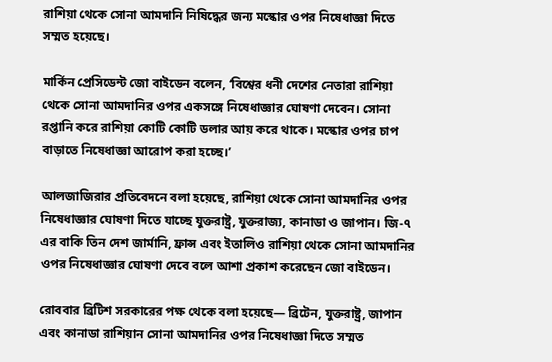রাশিয়া থেকে সোনা আমদানি নিষিদ্ধের জন্য মস্কোর ওপর নিষেধাজ্ঞা দিতে সম্মত হয়েছে।

মার্কিন প্রেসিডেন্ট জো বাইডেন বলেন, ‘বিশ্বের ধনী দেশের নেতারা রাশিয়া থেকে সোনা আমদানির ওপর একসঙ্গে নিষেধাজ্ঞার ঘোষণা দেবেন। সোনা রপ্তানি করে রাশিয়া কোটি কোটি ডলার আয় করে থাকে। মস্কোর ওপর চাপ বাড়াতে নিষেধাজ্ঞা আরোপ করা হচ্ছে।’

আলজাজিরার প্রতিবেদনে বলা হয়েছে, রাশিয়া থেকে সোনা আমদানির ওপর নিষেধাজ্ঞার ঘোষণা দিতে যাচ্ছে যুক্তরাষ্ট্র, যুক্তরাজ্য, কানাডা ও জাপান। জি-৭ এর বাকি তিন দেশ জার্মানি, ফ্রান্স এবং ইতালিও রাশিয়া থেকে সোনা আমদানির ওপর নিষেধাজ্ঞার ঘোষণা দেবে বলে আশা প্রকাশ করেছেন জো বাইডেন।

রোববার ব্রিটিশ সরকারের পক্ষ থেকে বলা হয়েছে— ব্রিটেন, যুক্তরাষ্ট্র, জাপান এবং কানাডা রাশিয়ান সোনা আমদানির ওপর নিষেধাজ্ঞা দিতে সম্মত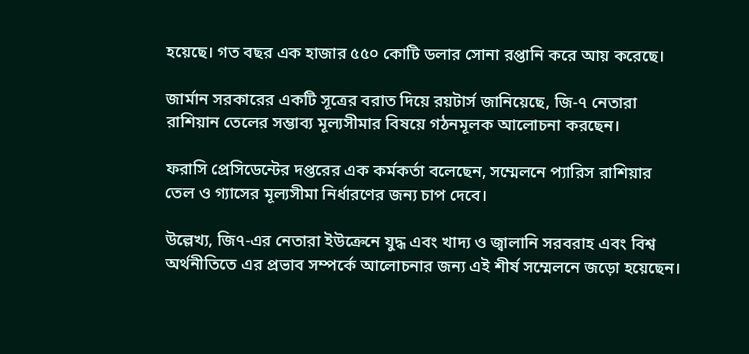হয়েছে। গত বছর এক হাজার ৫৫০ কোটি ডলার সোনা রপ্তানি করে আয় করেছে।

জার্মান সরকারের একটি সূত্রের বরাত দিয়ে রয়টার্স জানিয়েছে, জি-৭ নেতারা রাশিয়ান তেলের সম্ভাব্য মূল্যসীমার বিষয়ে গঠনমূলক আলোচনা করছেন।

ফরাসি প্রেসিডেন্টের দপ্তরের এক কর্মকর্তা বলেছেন, সম্মেলনে প্যারিস রাশিয়ার তেল ও গ্যাসের মূল্যসীমা নির্ধারণের জন্য চাপ দেবে।

উল্লেখ্য, জি৭-এর নেতারা ইউক্রেনে যুদ্ধ এবং খাদ্য ও জ্বালানি সরবরাহ এবং বিশ্ব অর্থনীতিতে এর প্রভাব সম্পর্কে আলোচনার জন্য এই শীর্ষ সম্মেলনে জড়ো হয়েছেন।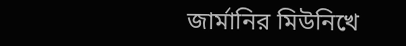জার্মানির মিউনিখে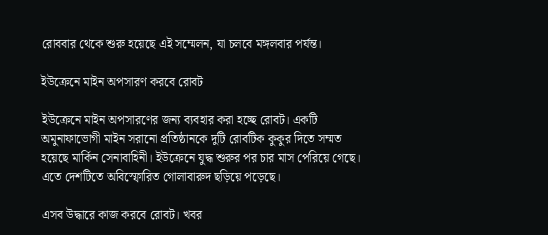রোববার থেকে শুরু হয়েছে এই সম্মেলন, যা চলবে মঙ্গলবার পর্যন্ত।

ইউক্রেনে মাইন অপসারণ করবে রোবট

ইউক্রেনে মাইন অপসারণের জন্য ব্যবহার করা হচ্ছে রোবট। একটি অমুনাফাভোগী মাইন সরানো প্রতিষ্ঠানকে দুটি রোবটিক কুকুর দিতে সম্মত হয়েছে মার্কিন সেনাবাহিনী। ইউক্রেনে যুদ্ধ শুরুর পর চার মাস পেরিয়ে গেছে। এতে দেশটিতে অবিস্ফোরিত গোলাবারুদ ছড়িয়ে পড়েছে।

এসব উদ্ধারে কাজ করবে রোবট। খবর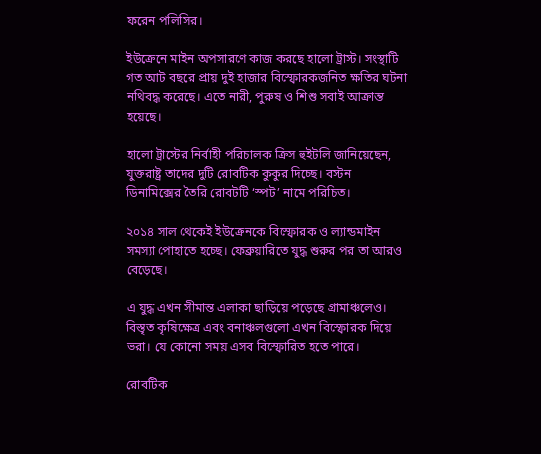ফরেন পলিসির।

ইউক্রেনে মাইন অপসারণে কাজ করছে হালো ট্রাস্ট। সংস্থাটি গত আট বছরে প্রায় দুই হাজার বিস্ফোরকজনিত ক্ষতির ঘটনা নথিবদ্ধ করেছে। এতে নারী, পুরুষ ও শিশু সবাই আক্রান্ত হয়েছে।

হালো ট্রাস্টের নির্বাহী পরিচালক ক্রিস হুইটলি জানিয়েছেন, যুক্তরাষ্ট্র তাদের দুটি রোবটিক কুকুর দিচ্ছে। বস্টন ডিনামিক্সের তৈরি রোবটটি ‘স্পট’ নামে পরিচিত।

২০১৪ সাল থেকেই ইউক্রেনকে বিস্ফোরক ও ল্যান্ডমাইন সমস্যা পোহাতে হচ্ছে। ফেব্রুয়ারিতে যুদ্ধ শুরুর পর তা আরও বেড়েছে।

এ যুদ্ধ এখন সীমান্ত এলাকা ছাড়িয়ে পড়েছে গ্রামাঞ্চলেও। বিস্তৃত কৃষিক্ষেত্র এবং বনাঞ্চলগুলো এখন বিস্ফোরক দিয়ে ভরা। যে কোনো সময় এসব বিস্ফোরিত হতে পারে।

রোবটিক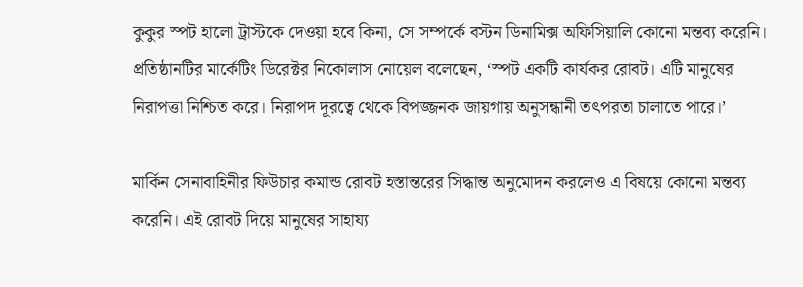কুকুর স্পট হালো ট্রাস্টকে দেওয়া হবে কিনা, সে সম্পর্কে বস্টন ডিনামিক্স অফিসিয়ালি কোনো মন্তব্য করেনি। প্রতিষ্ঠানটির মার্কেটিং ডিরেক্টর নিকোলাস নোয়েল বলেছেন, ‘স্পট একটি কার্যকর রোবট। এটি মানুষের নিরাপত্তা নিশ্চিত করে। নিরাপদ দূরত্বে থেকে বিপজ্জনক জায়গায় অনুসন্ধানী তৎপরতা চালাতে পারে।’

মার্কিন সেনাবাহিনীর ফিউচার কমান্ড রোবট হস্তান্তরের সিদ্ধান্ত অনুমোদন করলেও এ বিষয়ে কোনো মন্তব্য করেনি। এই রোবট দিয়ে মানুষের সাহায্য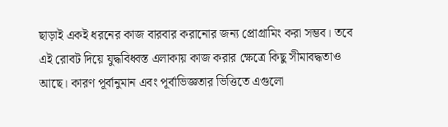ছাড়াই একই ধরনের কাজ বারবার করানোর জন্য প্রোগ্রামিং করা সম্ভব। তবে এই রোবট দিয়ে যুদ্ধবিধ্বস্ত এলাকায় কাজ করার ক্ষেত্রে কিছু সীমাবদ্ধতাও আছে। কারণ পূর্বানুমান এবং পূর্বাভিজ্ঞতার ভিত্তিতে এগুলো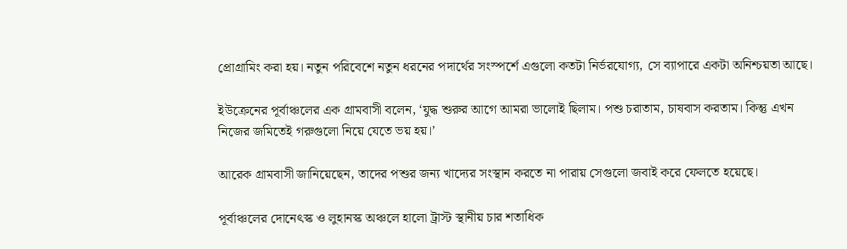প্রোগ্রামিং করা হয়। নতুন পরিবেশে নতুন ধরনের পদার্থের সংস্পর্শে এগুলো কতটা নির্ভরযোগ্য, সে ব্যাপারে একটা অনিশ্চয়তা আছে।

ইউক্রেনের পূর্বাঞ্চলের এক গ্রামবাসী বলেন, ‘যুদ্ধ শুরুর আগে আমরা ভালোই ছিলাম। পশু চরাতাম, চাষবাস করতাম। কিন্তু এখন নিজের জমিতেই গরুগুলো নিয়ে যেতে ভয় হয়।’

আরেক গ্রামবাসী জানিয়েছেন, তাদের পশুর জন্য খাদ্যের সংস্থান করতে না পারায় সেগুলো জবাই করে ফেলতে হয়েছে।

পূর্বাঞ্চলের দোনেৎস্ক ও লুহানস্ক অঞ্চলে হালো ট্রাস্ট স্থানীয় চার শতাধিক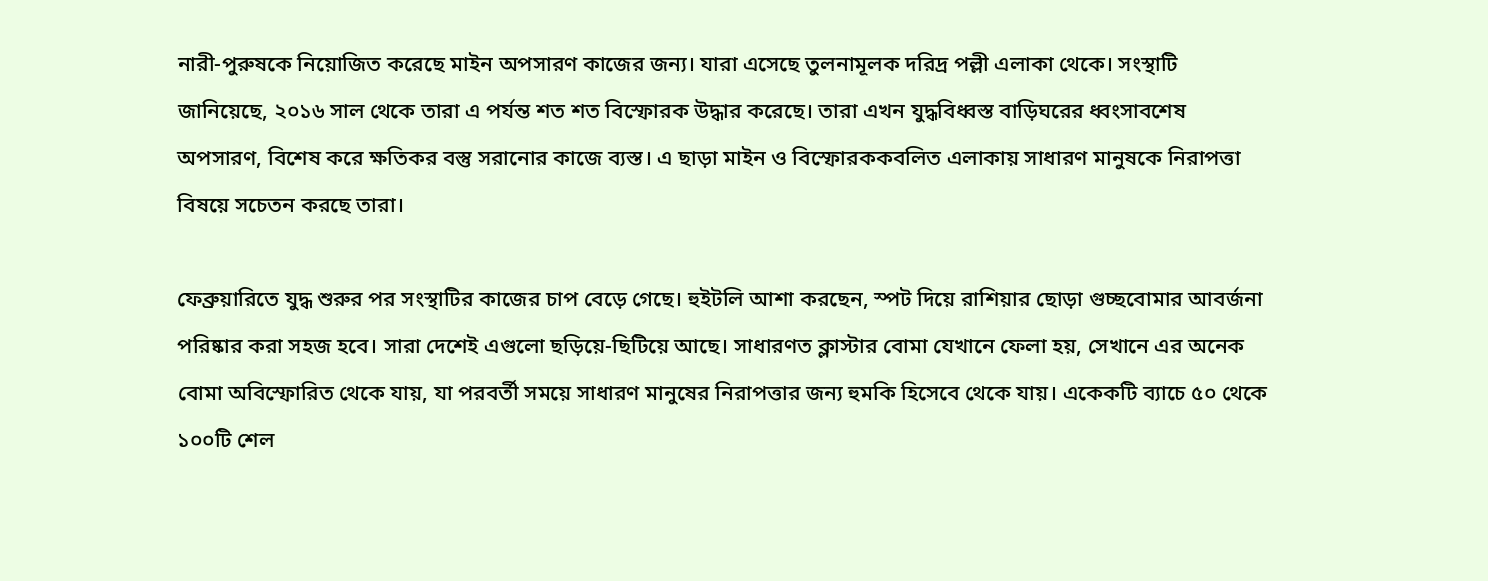নারী-পুরুষকে নিয়োজিত করেছে মাইন অপসারণ কাজের জন্য। যারা এসেছে তুলনামূলক দরিদ্র পল্লী এলাকা থেকে। সংস্থাটি জানিয়েছে, ২০১৬ সাল থেকে তারা এ পর্যন্ত শত শত বিস্ফোরক উদ্ধার করেছে। তারা এখন যুদ্ধবিধ্বস্ত বাড়িঘরের ধ্বংসাবশেষ অপসারণ, বিশেষ করে ক্ষতিকর বস্তু সরানোর কাজে ব্যস্ত। এ ছাড়া মাইন ও বিস্ফোরককবলিত এলাকায় সাধারণ মানুষকে নিরাপত্তা বিষয়ে সচেতন করছে তারা।

ফেব্রুয়ারিতে যুদ্ধ শুরুর পর সংস্থাটির কাজের চাপ বেড়ে গেছে। হুইটলি আশা করছেন, স্পট দিয়ে রাশিয়ার ছোড়া গুচ্ছবোমার আবর্জনা পরিষ্কার করা সহজ হবে। সারা দেশেই এগুলো ছড়িয়ে-ছিটিয়ে আছে। সাধারণত ক্লাস্টার বোমা যেখানে ফেলা হয়, সেখানে এর অনেক বোমা অবিস্ফোরিত থেকে যায়, যা পরবর্তী সময়ে সাধারণ মানুষের নিরাপত্তার জন্য হুমকি হিসেবে থেকে যায়। একেকটি ব্যাচে ৫০ থেকে ১০০টি শেল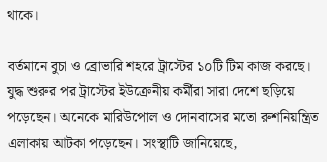থাকে।

বর্তমানে বুচা ও ব্রোভারি শহরে ট্রাস্টের ১০টি টিম কাজ করছে। যুদ্ধ শুরুর পর ট্রাস্টের ইউক্রেনীয় কর্মীরা সারা দেশে ছড়িয়ে পড়েছেন। অনেকে মারিউপোল ও দোনবাসের মতো রুশনিয়ন্ত্রিত এলাকায় আটকা পড়েছেন। সংস্থাটি জানিয়েছে,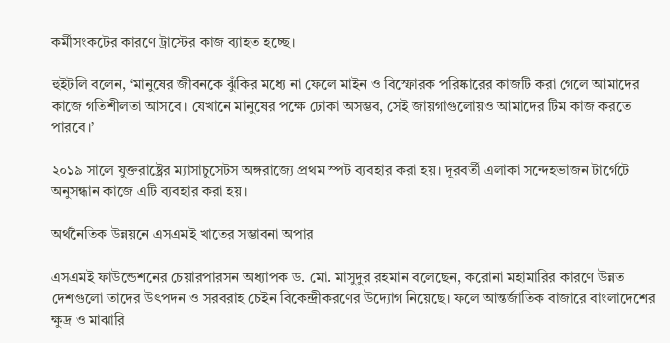কর্মীসংকটের কারণে ট্রাস্টের কাজ ব্যাহত হচ্ছে।

হুইটলি বলেন, ‘মানুষের জীবনকে ঝুঁকির মধ্যে না ফেলে মাইন ও বিস্ফোরক পরিষ্কারের কাজটি করা গেলে আমাদের কাজে গতিশীলতা আসবে। যেখানে মানুষের পক্ষে ঢোকা অসম্ভব, সেই জায়গাগুলোয়ও আমাদের টিম কাজ করতে পারবে।’

২০১৯ সালে যুক্তরাষ্ট্রের ম্যাসাচুসেটস অঙ্গরাজ্যে প্রথম স্পট ব্যবহার করা হয়। দূরবর্তী এলাকা সন্দেহভাজন টার্গেটে অনুসন্ধান কাজে এটি ব্যবহার করা হয়।

অর্থনৈতিক উন্নয়নে এসএমই খাতের সম্ভাবনা অপার

এসএমই ফাউন্ডেশনের চেয়ারপারসন অধ্যাপক ড. মো. মাসুদুর রহমান বলেছেন, করোনা মহামারির কারণে উন্নত দেশগুলো তাদের উৎপদন ও সরবরাহ চেইন বিকেন্দ্রীকরণের উদ্যোগ নিয়েছে। ফলে আন্তর্জাতিক বাজারে বাংলাদেশের ক্ষুদ্র ও মাঝারি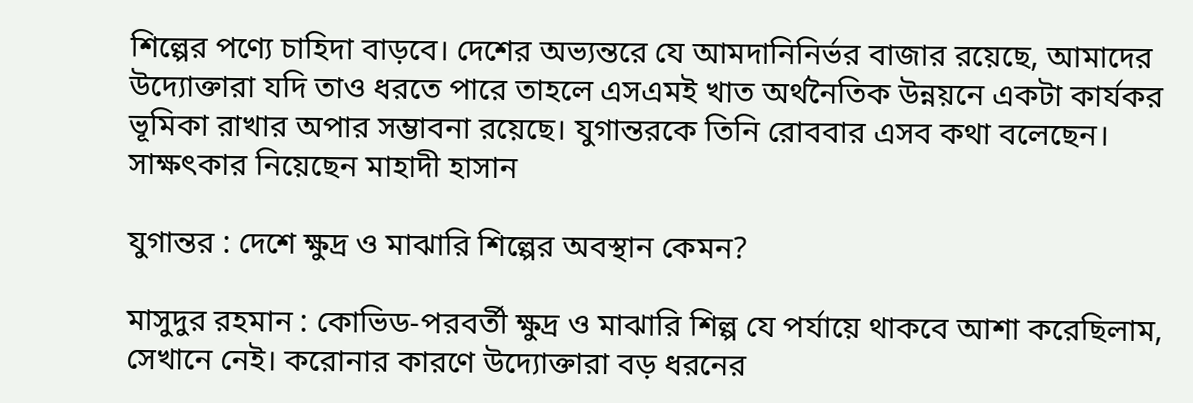শিল্পের পণ্যে চাহিদা বাড়বে। দেশের অভ্যন্তরে যে আমদানিনির্ভর বাজার রয়েছে, আমাদের উদ্যোক্তারা যদি তাও ধরতে পারে তাহলে এসএমই খাত অর্থনৈতিক উন্নয়নে একটা কার্যকর ভূমিকা রাখার অপার সম্ভাবনা রয়েছে। যুগান্তরকে তিনি রোববার এসব কথা বলেছেন। সাক্ষৎকার নিয়েছেন মাহাদী হাসান

যুগান্তর : দেশে ক্ষুদ্র ও মাঝারি শিল্পের অবস্থান কেমন?

মাসুদুর রহমান : কোভিড-পরবর্তী ক্ষুদ্র ও মাঝারি শিল্প যে পর্যায়ে থাকবে আশা করেছিলাম, সেখানে নেই। করোনার কারণে উদ্যোক্তারা বড় ধরনের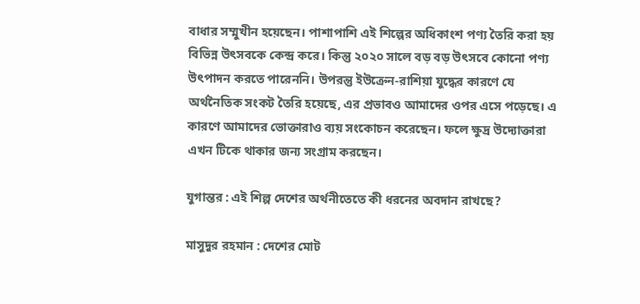বাধার সম্মুখীন হয়েছেন। পাশাপাশি এই শিল্পের অধিকাংশ পণ্য তৈরি করা হয় বিভিন্ন উৎসবকে কেন্দ্র করে। কিন্তু ২০২০ সালে বড় বড় উৎসবে কোনো পণ্য উৎপাদন করতে পারেননি। উপরন্তু ইউক্রেন-রাশিয়া যুদ্ধের কারণে যে অর্থনৈতিক সংকট তৈরি হয়েছে, এর প্রভাবও আমাদের ওপর এসে পড়েছে। এ কারণে আমাদের ভোক্তারাও ব্যয় সংকোচন করেছেন। ফলে ক্ষুদ্র উদ্যোক্তারা এখন টিকে থাকার জন্য সংগ্রাম করছেন।

যুগান্তর : এই শিল্প দেশের অর্থনীতেতে কী ধরনের অবদান রাখছে?

মাসুদুর রহমান : দেশের মোট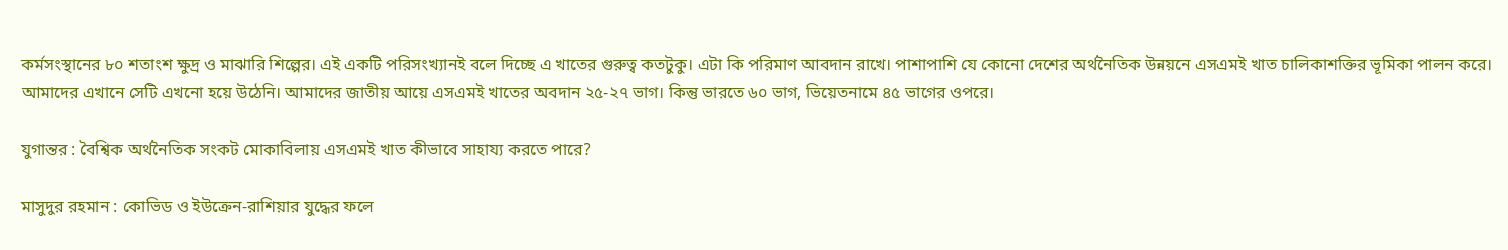কর্মসংস্থানের ৮০ শতাংশ ক্ষুদ্র ও মাঝারি শিল্পের। এই একটি পরিসংখ্যানই বলে দিচ্ছে এ খাতের গুরুত্ব কতটুকু। এটা কি পরিমাণ আবদান রাখে। পাশাপাশি যে কোনো দেশের অর্থনৈতিক উন্নয়নে এসএমই খাত চালিকাশক্তির ভূমিকা পালন করে। আমাদের এখানে সেটি এখনো হয়ে উঠেনি। আমাদের জাতীয় আয়ে এসএমই খাতের অবদান ২৫-২৭ ভাগ। কিন্তু ভারতে ৬০ ভাগ, ভিয়েতনামে ৪৫ ভাগের ওপরে।

যুগান্তর : বৈশ্বিক অর্থনৈতিক সংকট মোকাবিলায় এসএমই খাত কীভাবে সাহায্য করতে পারে?

মাসুদুর রহমান : কোভিড ও ইউক্রেন-রাশিয়ার যুদ্ধের ফলে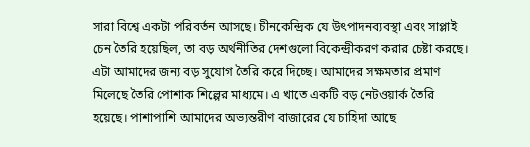সারা বিশ্বে একটা পরিবর্তন আসছে। চীনকেন্দ্রিক যে উৎপাদনব্যবস্থা এবং সাপ্লাই চেন তৈরি হয়েছিল, তা বড় অর্থনীতির দেশগুলো বিকেন্দ্রীকরণ করার চেষ্টা করছে। এটা আমাদের জন্য বড় সুযোগ তৈরি করে দিচ্ছে। আমাদের সক্ষমতার প্রমাণ মিলেছে তৈরি পোশাক শিল্পের মাধ্যমে। এ খাতে একটি বড় নেটওয়ার্ক তৈরি হয়েছে। পাশাপাশি আমাদের অভ্যন্তরীণ বাজারের যে চাহিদা আছে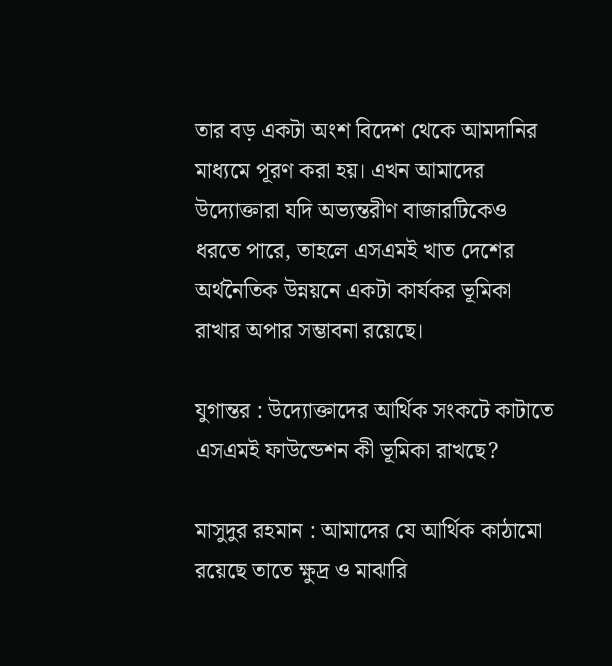তার বড় একটা অংশ বিদেশ থেকে আমদানির মাধ্যমে পূরণ করা হয়। এখন আমাদের উদ্যোক্তারা যদি অভ্যন্তরীণ বাজারটিকেও ধরতে পারে, তাহলে এসএমই খাত দেশের অর্থনৈতিক উন্নয়নে একটা কার্যকর ভূমিকা রাখার অপার সম্ভাবনা রয়েছে।

যুগান্তর : উদ্যোক্তাদের আর্থিক সংকটে কাটাতে এসএমই ফাউন্ডেশন কী ভূমিকা রাখছে?

মাসুদুর রহমান : আমাদের যে আর্থিক কাঠামো রয়েছে তাতে ক্ষুদ্র ও মাঝারি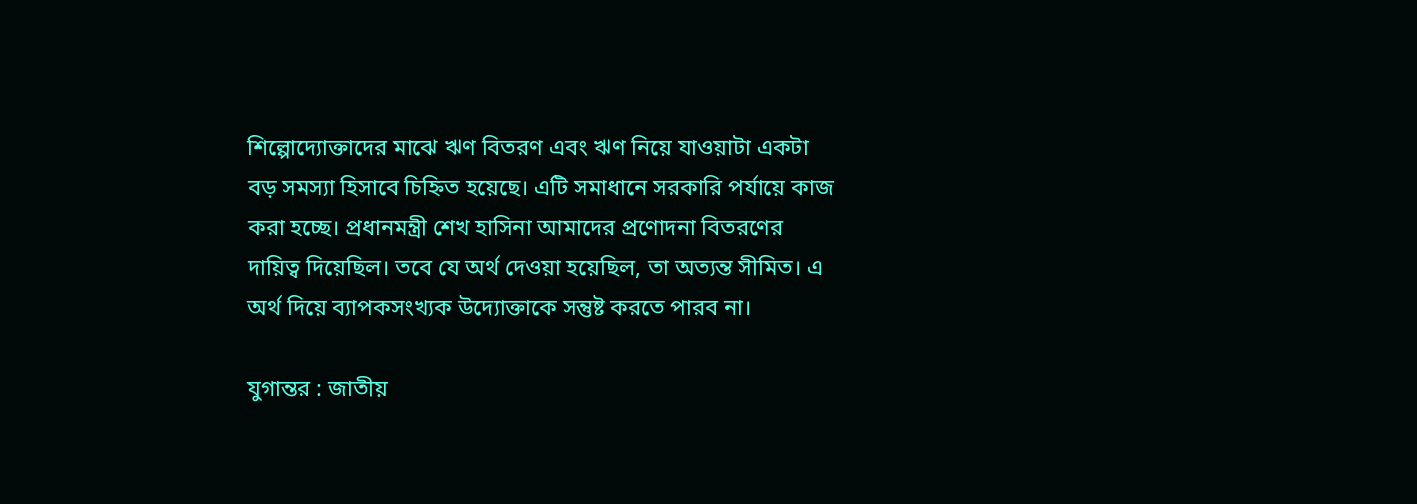শিল্পোদ্যোক্তাদের মাঝে ঋণ বিতরণ এবং ঋণ নিয়ে যাওয়াটা একটা বড় সমস্যা হিসাবে চিহ্নিত হয়েছে। এটি সমাধানে সরকারি পর্যায়ে কাজ করা হচ্ছে। প্রধানমন্ত্রী শেখ হাসিনা আমাদের প্রণোদনা বিতরণের দায়িত্ব দিয়েছিল। তবে যে অর্থ দেওয়া হয়েছিল, তা অত্যন্ত সীমিত। এ অর্থ দিয়ে ব্যাপকসংখ্যক উদ্যোক্তাকে সন্তুষ্ট করতে পারব না।

যুগান্তর : জাতীয়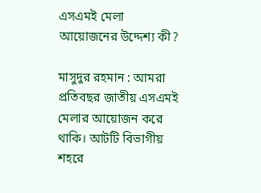এসএমই মেলা আয়োজনের উদ্দেশ্য কী?

মাসুদুর রহমান : আমরা প্রতিবছর জাতীয় এসএমই মেলার আয়োজন করে থাকি। আটটি বিভাগীয় শহরে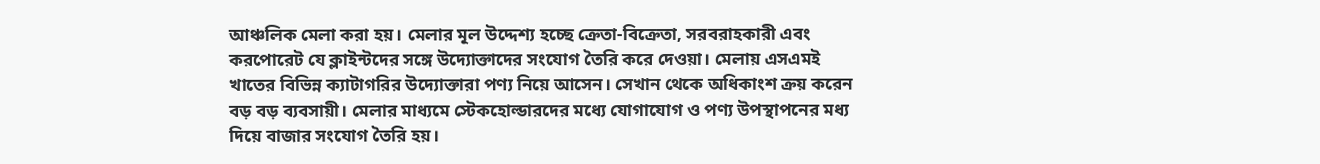আঞ্চলিক মেলা করা হয়। মেলার মূল উদ্দেশ্য হচ্ছে ক্রেতা-বিক্রেতা, সরবরাহকারী এবং করপোরেট যে ক্লাইন্টদের সঙ্গে উদ্যোক্তাদের সংযোগ তৈরি করে দেওয়া। মেলায় এসএমই খাতের বিভিন্ন ক্যাটাগরির উদ্যোক্তারা পণ্য নিয়ে আসেন। সেখান থেকে অধিকাংশ ক্রয় করেন বড় বড় ব্যবসায়ী। মেলার মাধ্যমে স্টেকহোল্ডারদের মধ্যে যোগাযোগ ও পণ্য উপস্থাপনের মধ্য দিয়ে বাজার সংযোগ তৈরি হয়।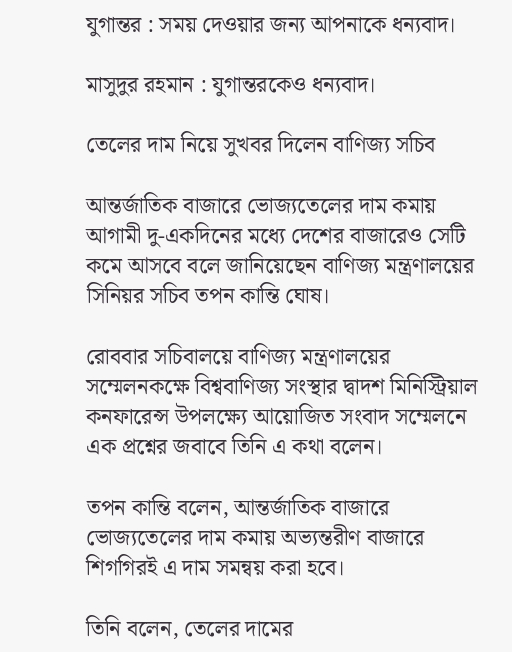যুগান্তর : সময় দেওয়ার জন্য আপনাকে ধন্যবাদ।

মাসুদুর রহমান : যুগান্তরকেও ধন্যবাদ।

তেলের দাম নিয়ে সুখবর দিলেন বাণিজ্য সচিব

আন্তর্জাতিক বাজারে ভোজ্যতেলের দাম কমায় আগামী দু-একদিনের মধ্যে দেশের বাজারেও সেটি কমে আসবে বলে জানিয়েছেন বাণিজ্য মন্ত্রণালয়ের সিনিয়র সচিব তপন কান্তি ঘোষ।

রোববার সচিবালয়ে বাণিজ্য মন্ত্রণালয়ের সম্মেলনকক্ষে বিশ্ববাণিজ্য সংস্থার দ্বাদশ মিনিস্ট্রিয়াল কনফারেন্স উপলক্ষ্যে আয়োজিত সংবাদ সম্মেলনে এক প্রশ্নের জবাবে তিনি এ কথা বলেন।

তপন কান্তি বলেন, আন্তর্জাতিক বাজারে ভোজ্যতেলের দাম কমায় অভ্যন্তরীণ বাজারে শিগগিরই এ দাম সমন্বয় করা হবে।

তিনি বলেন, তেলের দামের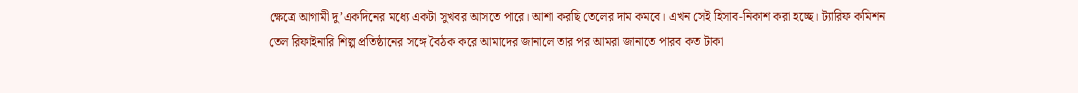ক্ষেত্রে আগামী দু’একদিনের মধ্যে একটা সুখবর আসতে পারে। আশা করছি তেলের দাম কমবে। এখন সেই হিসাব-নিকাশ করা হচ্ছে। ট্যারিফ কমিশন তেল রিফাইনারি শিল্প প্রতিষ্ঠানের সঙ্গে বৈঠক করে আমাদের জানালে তার পর আমরা জানাতে পারব কত টাকা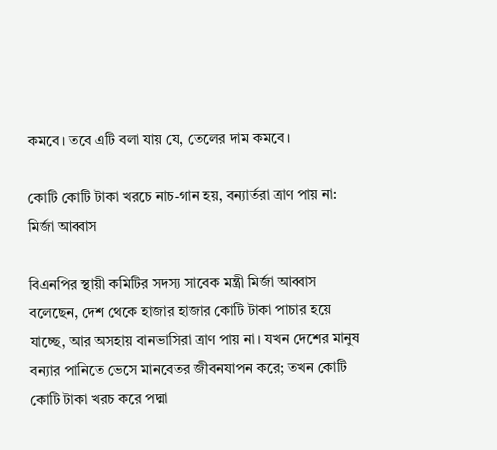কমবে। তবে এটি বলা যায় যে, তেলের দাম কমবে।

কোটি কোটি টাকা খরচে নাচ-গান হয়, বন্যার্তরা ত্রাণ পায় না: মির্জা আব্বাস

বিএনপির স্থায়ী কমিটির সদস্য সাবেক মন্ত্রী মির্জা আব্বাস বলেছেন, দেশ থেকে হাজার হাজার কোটি টাকা পাচার হয়ে যাচ্ছে, আর অসহায় বানভাসিরা ত্রাণ পায় না। যখন দেশের মানুষ বন্যার পানিতে ভেসে মানবেতর জীবনযাপন করে; তখন কোটি কোটি টাকা খরচ করে পদ্মা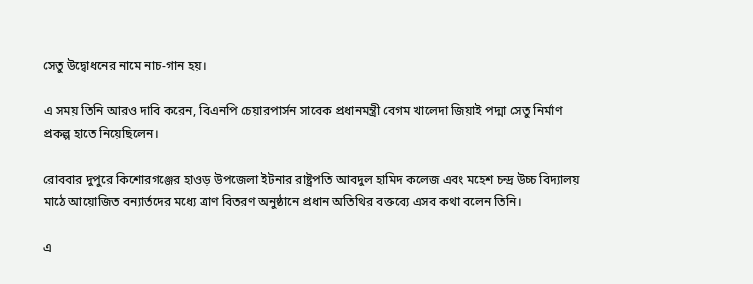সেতু উদ্বোধনের নামে নাচ-গান হয়।

এ সময় তিনি আরও দাবি করেন, বিএনপি চেয়ারপার্সন সাবেক প্রধানমন্ত্রী বেগম খালেদা জিয়াই পদ্মা সেতু নির্মাণ প্রকল্প হাতে নিয়েছিলেন।

রোববার দুপুরে কিশোরগঞ্জের হাওড় উপজেলা ইটনার রাষ্ট্রপতি আবদুল হামিদ কলেজ এবং মহেশ চন্দ্র উচ্চ বিদ্যালয় মাঠে আয়োজিত বন্যার্তদের মধ্যে ত্রাণ বিতরণ অনুষ্ঠানে প্রধান অতিথির বক্তব্যে এসব কথা বলেন তিনি।

এ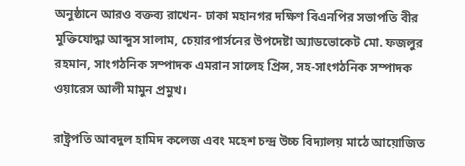অনুষ্ঠানে আরও বক্তব্য রাখেন- ঢাকা মহানগর দক্ষিণ বিএনপির সভাপতি বীর মুক্তিযোদ্ধা আব্দুস সালাম, চেয়ারপার্সনের উপদেষ্টা অ্যাডভোকেট মো. ফজলুর রহমান, সাংগঠনিক সম্পাদক এমরান সালেহ প্রিন্স, সহ-সাংগঠনিক সম্পাদক ওয়ারেস আলী মামুন প্রমুখ।

রাষ্ট্রপতি আবদুল হামিদ কলেজ এবং মহেশ চন্দ্র উচ্চ বিদ্যালয় মাঠে আয়োজিত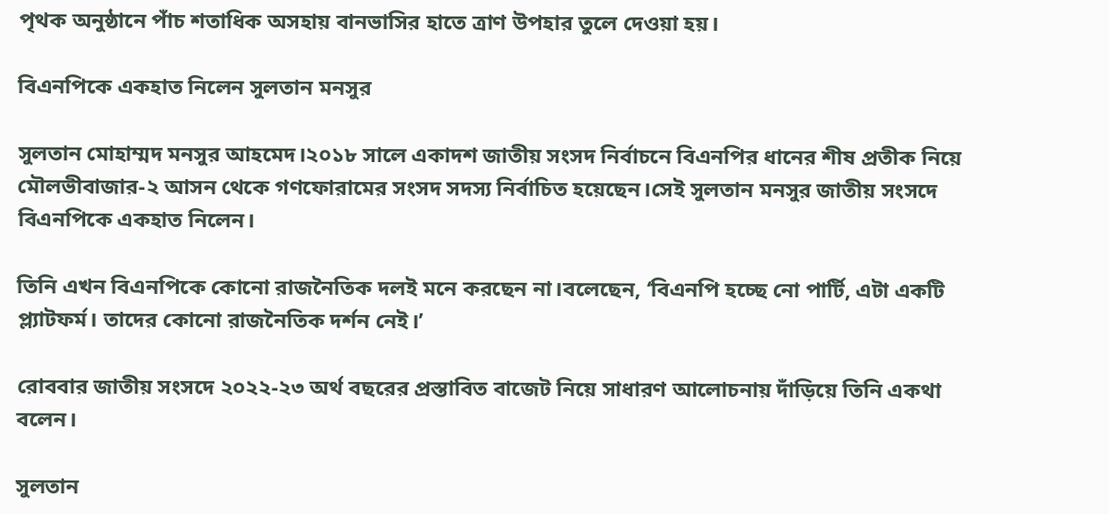পৃথক অনুষ্ঠানে পাঁচ শতাধিক অসহায় বানভাসির হাতে ত্রাণ উপহার তুলে দেওয়া হয়।

বিএনপিকে একহাত নিলেন সুলতান মনসুর

সুলতান মোহাম্মদ মনসুর আহমেদ।২০১৮ সালে একাদশ জাতীয় সংসদ নির্বাচনে বিএনপির ধানের শীষ প্রতীক নিয়ে মৌলভীবাজার-২ আসন থেকে গণফোরামের সংসদ সদস্য নির্বাচিত হয়েছেন।সেই সুলতান মনসুর জাতীয় সংসদে বিএনপিকে একহাত নিলেন।

তিনি এখন বিএনপিকে কোনো রাজনৈতিক দলই মনে করছেন না।বলেছেন, ‘বিএনপি হচ্ছে নো পার্টি, এটা একটি প্ল্যাটফর্ম। তাদের কোনো রাজনৈতিক দর্শন নেই।’

রোববার জাতীয় সংসদে ২০২২-২৩ অর্থ বছরের প্রস্তাবিত বাজেট নিয়ে সাধারণ আলোচনায় দাঁড়িয়ে তিনি একথা বলেন।

সুলতান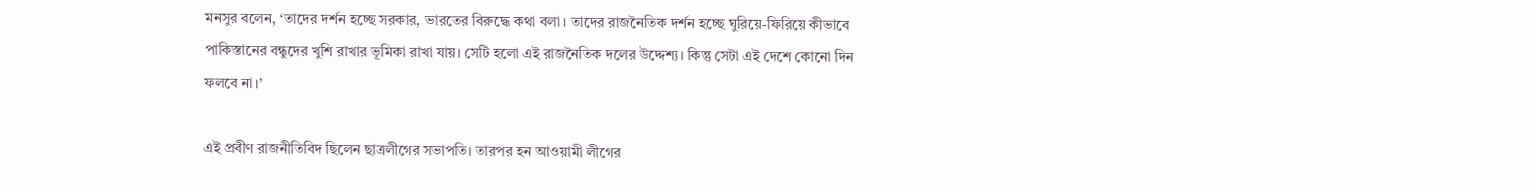মনসুর বলেন, ‘তাদের দর্শন হচ্ছে সরকার, ভারতের বিরুদ্ধে কথা বলা। তাদের রাজনৈতিক দর্শন হচ্ছে ঘুরিয়ে-ফিরিয়ে কীভাবে পাকিস্তানের বন্ধুদের খুশি রাখার ভূমিকা রাখা যায়। সেটি হলো এই রাজনৈতিক দলের উদ্দেশ্য। কিন্তু সেটা এই দেশে কোনো দিন ফলবে না।’

এই প্রবীণ রাজনীতিবিদ ছিলেন ছাত্রলীগের সভাপতি। তারপর হন আওয়ামী লীগের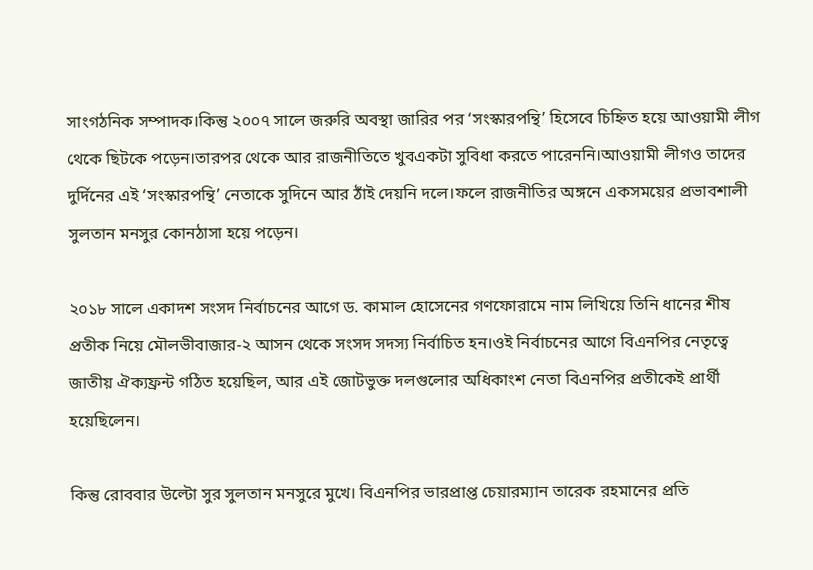সাংগঠনিক সম্পাদক।কিন্তু ২০০৭ সালে জরুরি অবস্থা জারির পর ‘সংস্কারপন্থি’ হিসেবে চিহ্নিত হয়ে আওয়ামী লীগ থেকে ছিটকে পড়েন।তারপর থেকে আর রাজনীতিতে খুবএকটা সুবিধা করতে পারেননি।আওয়ামী লীগও তাদের দুর্দিনের এই ‘সংস্কারপন্থি’ নেতাকে সুদিনে আর ঠাঁই দেয়নি দলে।ফলে রাজনীতির অঙ্গনে একসময়ের প্রভাবশালী সুলতান মনসুর কোনঠাসা হয়ে পড়েন।

২০১৮ সালে একাদশ সংসদ নির্বাচনের আগে ড. কামাল হোসেনের গণফোরামে নাম লিখিয়ে তিনি ধানের শীষ প্রতীক নিয়ে মৌলভীবাজার-২ আসন থেকে সংসদ সদস্য নির্বাচিত হন।ওই নির্বাচনের আগে বিএনপির নেতৃত্বে জাতীয় ঐক্যফ্রন্ট গঠিত হয়েছিল, আর এই জোটভুক্ত দলগুলোর অধিকাংশ নেতা বিএনপির প্রতীকেই প্রার্থী হয়েছিলেন।

কিন্তু রোববার উল্টো সুর সুলতান মনসুরে মুখে। বিএনপির ভারপ্রাপ্ত চেয়ারম্যান তারেক রহমানের প্রতি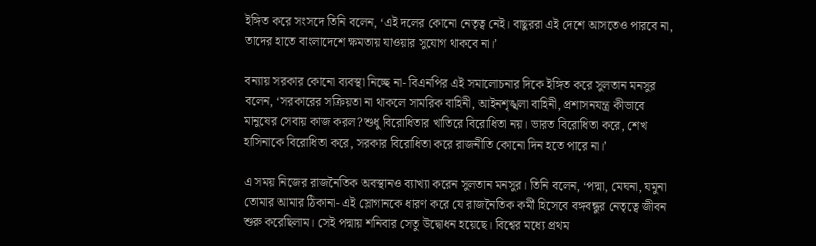ইঙ্গিত করে সংসদে তিনি বলেন, ‘এই দলের কোনো নেতৃত্ব নেই। বাছুররা এই দেশে আসতেও পারবে না, তাদের হাতে বাংলাদেশে ক্ষমতায় যাওয়ার সুযোগ থাকবে না।’

বন্যায় সরকার কোনো ব্যবস্থা নিচ্ছে না- বিএনপির এই সমালোচনার দিকে ইঙ্গিত করে সুলতান মনসুর বলেন, ‘সরকারের সক্রিয়তা না থাকলে সামরিক বাহিনী, আইনশৃঙ্খলা বাহিনী, প্রশাসনযন্ত্র কীভাবে মানুষের সেবায় কাজ করল?শুধু বিরোধিতার খাতিরে বিরোধিতা নয়। ভারত বিরোধিতা করে, শেখ হাসিনাকে বিরোধিতা করে, সরকার বিরোধিতা করে রাজনীতি কোনো দিন হতে পারে না।’

এ সময় নিজের রাজনৈতিক অবস্থানও ব্যাখ্যা করেন সুলতান মনসুর। তিনি বলেন, ‘পদ্মা, মেঘনা, যমুনা তোমার আমার ঠিকানা- এই স্লোগানকে ধারণ করে যে রাজনৈতিক কর্মী হিসেবে বঙ্গবন্ধুর নেতৃত্বে জীবন শুরু করেছিলাম। সেই পদ্মায় শনিবার সেতু উদ্বোধন হয়েছে। বিশ্বের মধ্যে প্রথম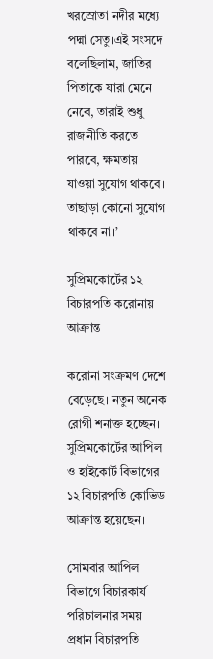খরস্রোতা নদীর মধ্যে পদ্মা সেতু।এই সংসদে বলেছিলাম, জাতির পিতাকে যারা মেনে নেবে, তারাই শুধু রাজনীতি করতে পারবে, ক্ষমতায় যাওয়া সুযোগ থাকবে। তাছাড়া কোনো সুযোগ থাকবে না।’

সুপ্রিমকোর্টের ১২ বিচারপতি করোনায় আক্রান্ত

করোনা সংক্রমণ দেশে বেড়েছে। নতুন অনেক রোগী শনাক্ত হচ্ছেন। সুপ্রিমকোর্টের আপিল ও হাইকোর্ট বিভাগের ১২ বিচারপতি কোভিড আক্রান্ত হয়েছেন।

সোমবার আপিল বিভাগে বিচারকার্য পরিচালনার সময় প্রধান বিচারপতি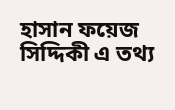হাসান ফয়েজ সিদ্দিকী এ তথ্য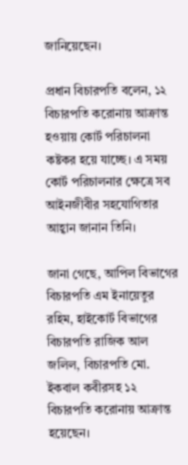জানিয়েছেন।

প্রধান বিচারপতি বলেন, ১২ বিচারপতি করোনায় আক্রান্ত হওয়ায় কোর্ট পরিচালনা কষ্টকর হয়ে যাচ্ছে। এ সময় কোর্ট পরিচালনার ক্ষেত্রে সব আইনজীবীর সহযোগিতার আহ্বান জানান তিনি।

জানা গেছে, আপিল বিভাগের বিচারপতি এম ইনায়েতুর রহিম, হাইকোর্ট বিভাগের বিচারপতি রাজিক আল জলিল, বিচারপতি মো. ইকবাল কবীরসহ ১২ বিচারপতি করোনায় আক্রান্ত হয়েছেন।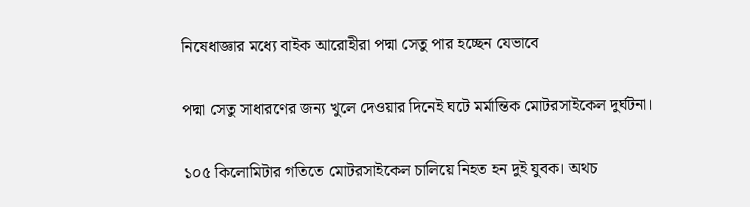নিষেধাজ্ঞার মধ্যে বাইক আরোহীরা পদ্মা সেতু পার হচ্ছেন যেভাবে

পদ্মা সেতু সাধারণের জন্য খুলে দেওয়ার দিনেই ঘটে মর্মান্তিক মোটরসাইকেল দুর্ঘটনা।

১০৫ কিলোমিটার গতিতে মোটরসাইকেল চালিয়ে নিহত হন দুই যুবক। অথচ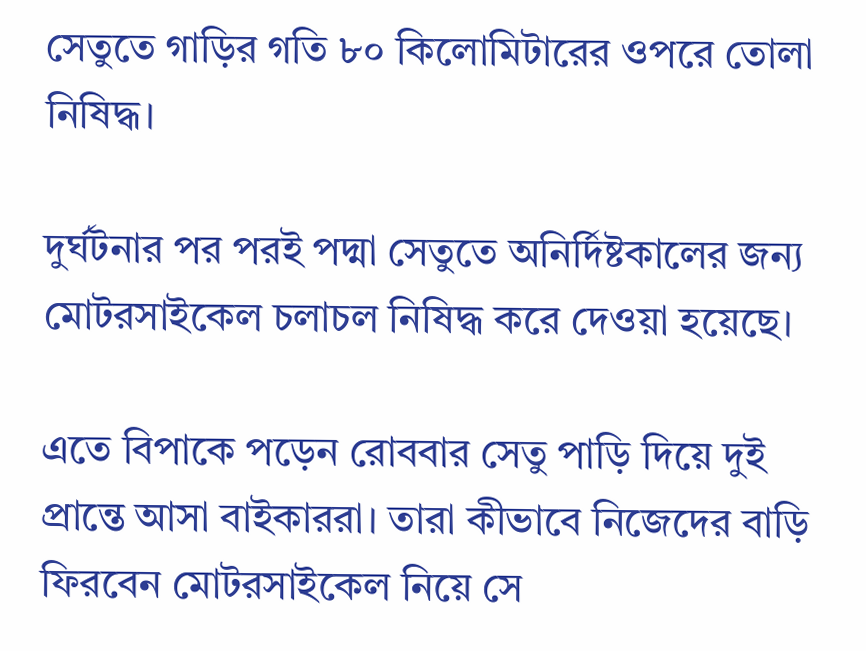সেতুতে গাড়ির গতি ৮০ কিলোমিটারের ওপরে তোলা নিষিদ্ধ।

দুর্ঘটনার পর পরই পদ্মা সেতুতে অনির্দিষ্টকালের জন্য মোটরসাইকেল চলাচল নিষিদ্ধ করে দেওয়া হয়েছে।

এতে বিপাকে পড়েন রোববার সেতু পাড়ি দিয়ে দুই প্রান্তে আসা বাইকাররা। তারা কীভাবে নিজেদের বাড়ি ফিরবেন মোটরসাইকেল নিয়ে সে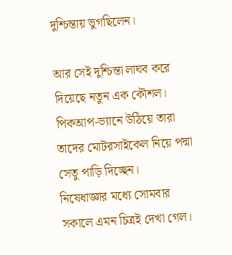দুশ্চিন্তায় ভুগছিলেন।

আর সেই দুশ্চিন্তা লাঘব করে দিয়েছে নতুন এক কৌশল। পিকআপ-ভ্যানে উঠিয়ে তারা তাদের মোটরসাইকেল নিয়ে পদ্মা সেতু পাড়ি দিচ্ছেন।
নিষেধাজ্ঞার মধ্যে সোমবার সকালে এমন চিত্রই দেখা গেল।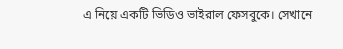এ নিয়ে একটি ভিডিও ভাইরাল ফেসবুকে। সেখানে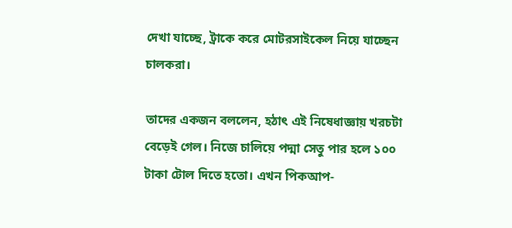দেখা যাচ্ছে, ট্রাকে করে মোটরসাইকেল নিয়ে যাচ্ছেন চালকরা।

তাদের একজন বললেন, হঠাৎ এই নিষেধাজ্ঞায় খরচটা বেড়েই গেল। নিজে চালিয়ে পদ্মা সেতু পার হলে ১০০ টাকা টোল দিতে হতো। এখন পিকআপ-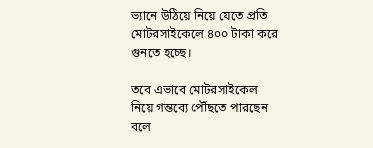ভ্যানে উঠিয়ে নিয়ে যেতে প্রতি মোটরসাইকেলে ৪০০ টাকা করে গুনতে হচ্ছে।

তবে এভাবে মোটরসাইকেল নিয়ে গন্তব্যে পৌঁছতে পারছেন বলে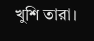খুশি তারা।